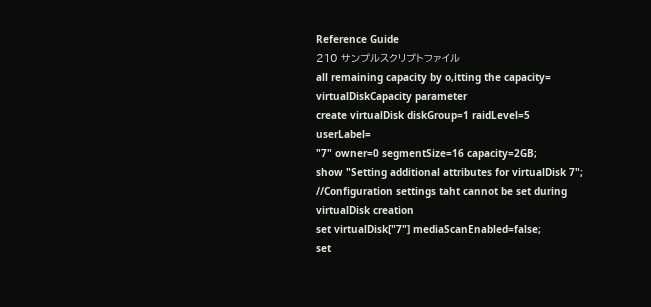Reference Guide
210 サンプルスクリプトファイル
all remaining capacity by o,itting the capacity=
virtualDiskCapacity parameter
create virtualDisk diskGroup=1 raidLevel=5 userLabel=
"7" owner=0 segmentSize=16 capacity=2GB;
show "Setting additional attributes for virtualDisk 7";
//Configuration settings taht cannot be set during
virtualDisk creation
set virtualDisk["7"] mediaScanEnabled=false;
set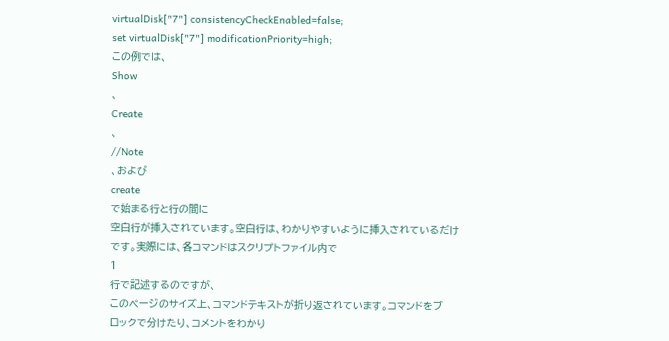virtualDisk["7"] consistencyCheckEnabled=false;
set virtualDisk["7"] modificationPriority=high;
この例では、
Show
、
Create
、
//Note
、および
create
で始まる行と行の間に
空白行が挿入されています。空白行は、わかりやすいように挿入されているだけ
です。実際には、各コマンドはスクリプトファイル内で
1
行で記述するのですが、
このページのサイズ上、コマンドテキストが折り返されています。コマンドをブ
ロックで分けたり、コメントをわかり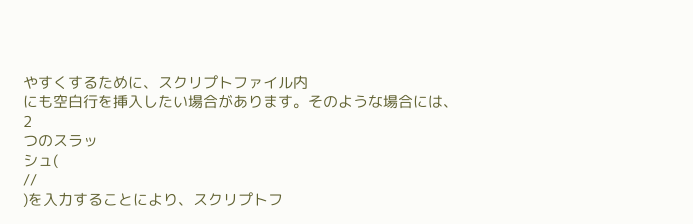やすくするために、スクリプトファイル内
にも空白行を挿入したい場合があります。そのような場合には、
2
つのスラッ
シュ(
//
)を入力することにより、スクリプトフ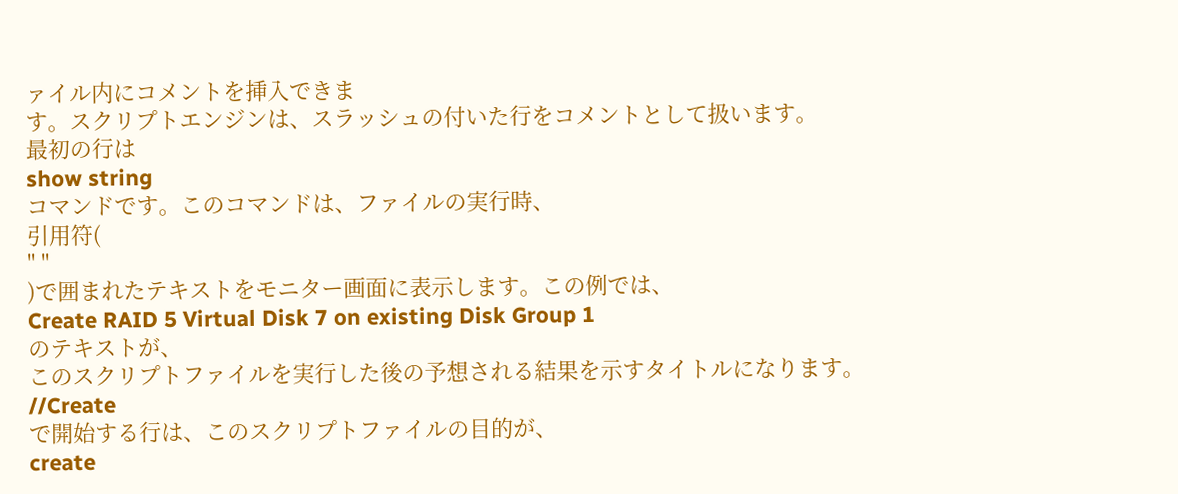ァイル内にコメントを挿入できま
す。スクリプトエンジンは、スラッシュの付いた行をコメントとして扱います。
最初の行は
show string
コマンドです。このコマンドは、ファイルの実行時、
引用符(
" "
)で囲まれたテキストをモニター画面に表示します。この例では、
Create RAID 5 Virtual Disk 7 on existing Disk Group 1
のテキストが、
このスクリプトファイルを実行した後の予想される結果を示すタイトルになります。
//Create
で開始する行は、このスクリプトファイルの目的が、
create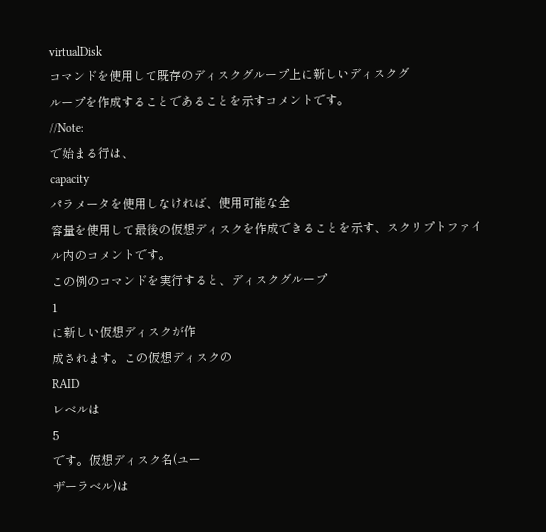virtualDisk
コマンドを使用して既存のディスクグループ上に新しいディスクグ
ループを作成することであることを示すコメントです。
//Note:
で始まる行は、
capacity
パラメータを使用しなければ、使用可能な全
容量を使用して最後の仮想ディスクを作成できることを示す、スクリプトファイ
ル内のコメントです。
この例のコマンドを実行すると、ディスクグループ
1
に新しい仮想ディスクが作
成されます。この仮想ディスクの
RAID
レベルは
5
です。仮想ディスク名(ユー
ザーラベル)は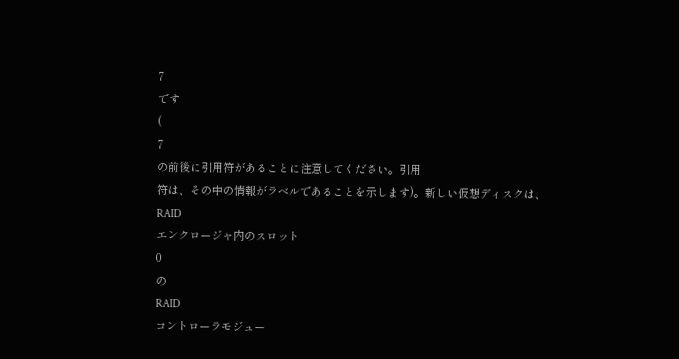7
です
(
7
の前後に引用符があることに注意してください。引用
符は、その中の情報がラベルであることを示します)。新しい仮想ディスクは、
RAID
エンクロージャ内のスロット
0
の
RAID
コントローラモジュー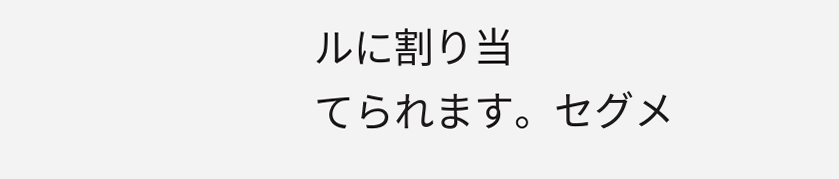ルに割り当
てられます。セグメ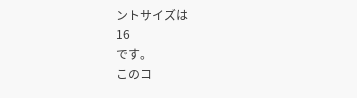ントサイズは
16
です。
このコ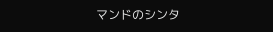マンドのシンタ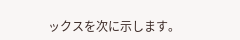ックスを次に示します。